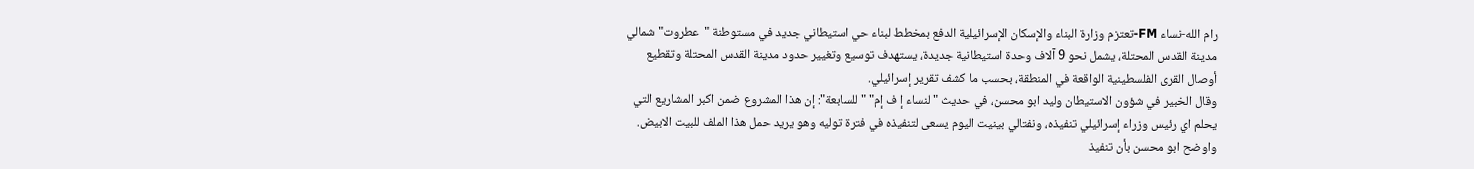رام الله-نساء FM-تعتزم وزارة البناء والإسكان الإسرائيلية الدفع بمخطط لبناء حي استيطاني جديد في مستوطنة "عطروت" شمالي مدينة القدس المحتلة، يشمل نحو 9 آلاف وحدة استيطانية جديدة، يستهدف توسيع وتغيير حدود مدينة القدس المحتلة وتقطيع أوصال القرى الفلسطينية الواقعة في المنطقة، بحسب ما كشف تقرير إسرائيلي.
وقال الخبير في شؤون الاستيطان وليد ابو محسن، في حديث "لنساء إ ف إم" "للسابعة": إن هذا المشروع ضمن اكبر المشاريع التي يحلم اي رئيس وزراء إسرائيلي تنفيذه، ونفتالي بينيت اليوم يسعى لتنفيذه في فترة توليه وهو يريد حمل هذا الملف للبيت الابيض.
واوضح ابو محسن بأن تنفيذ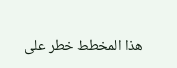هذا المخطط خطر على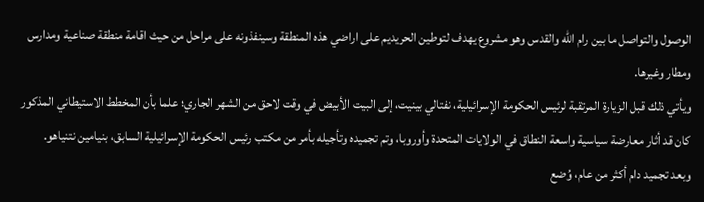الوصول والتواصل ما بين رام الله والقدس وهو مشروع يهدف لتوطين الحريديم على اراضي هذه المنطقة وسينفذونه على مراحل من حيث اقامة منطقة صناعية ومدارس ومطار وغيرها.
ويأتي ذلك قبل الزيارة المرتقبة لرئيس الحكومة الإسرائيلية، نفتالي بينيت، إلى البيت الأبيض في وقت لاحق من الشهر الجاري؛ علما بأن المخطط الاستيطاني المذكور كان قد أثار معارضة سياسية واسعة النطاق في الولايات المتحدة وأوروبا، وتم تجميده وتأجيله بأمر من مكتب رئيس الحكومة الإسرائيلية السابق، بنيامين نتنياهو.
وبعد تجميد دام أكثر من عام، وُضع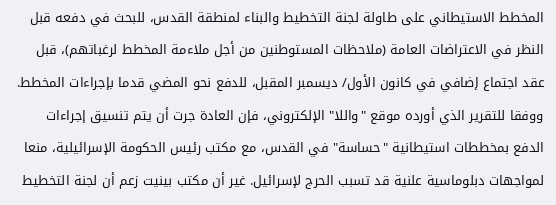المخطط الاستيطاني على طاولة لجنة التخطيط والبناء لمنطقة القدس، للبحث في دفعه قبل النظر في الاعتراضات العامة (ملاحظات المستوطنين من أجل ملاءمة المخطط لرغباتهم)، قبل عقد اجتماع إضافي في كانون الأول/ ديسمبر المقبل، للدفع نحو المضي قدما بإجراءات المخطط.
ووفقا للتقرير الذي أورده موقع "واللا" الإلكتروني، فإن العادة جرت أن يتم تنسيق إجراءات الدفع بمخططات استيطانية "حساسة" في القدس، مع مكتب رئيس الحكومة الإسرائيلية، منعا لمواجهات دبلوماسية علنية قد تسبب الحرج لإسرائيل. غير أن مكتب بينيت زعم أن لجنة التخطيط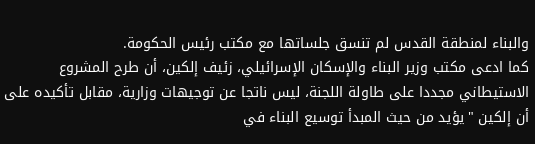والبناء لمنطقة القدس لم تنسق جلساتها مع مكتب رئيس الحكومة.
كما ادعى مكتب وزير البناء والإسكان الإسرائيلي، زئيف إلكين، أن طرح المشروع الاستيطاني مجددا على طاولة اللجنة، ليس ناتجا عن توجيهات وزارية، مقابل تأكيده على أن إلكين "يؤيد من حيث المبدأ توسيع البناء في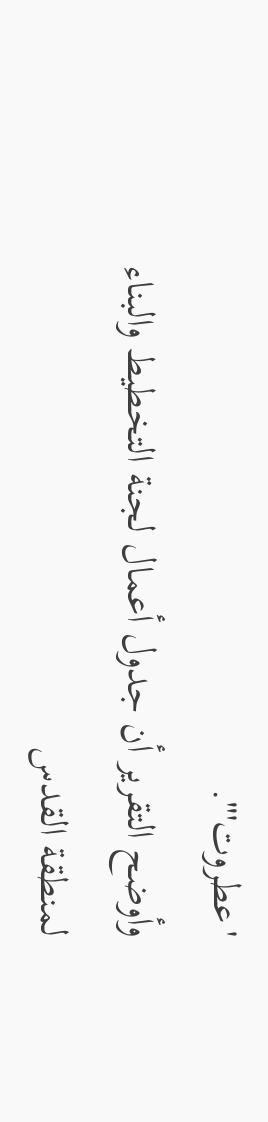'عطروت'".
وأوضح التقرير أن جدول أعمال لجنة التخطيط والبناء لمنطقة القدس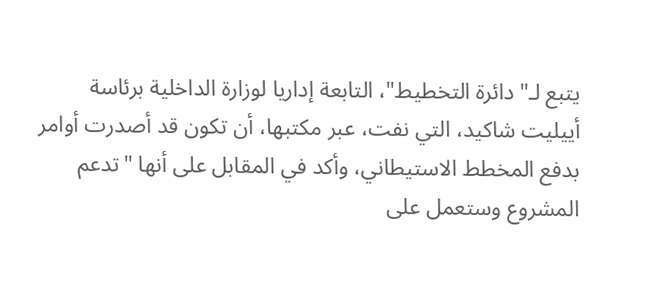يتبع لـ"دائرة التخطيط"، التابعة إداريا لوزارة الداخلية برئاسة أييليت شاكيد، التي نفت، عبر مكتبها، أن تكون قد أصدرت أوامر بدفع المخطط الاستيطاني، وأكد في المقابل على أنها "تدعم المشروع وستعمل على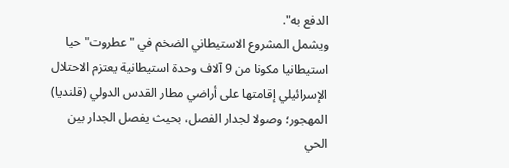الدفع به".
ويشمل المشروع الاستيطاني الضخم في "عطروت" حيا استيطانيا مكونا من 9 آلاف وحدة استيطانية يعتزم الاحتلال الإسرائيلي إقامتها على أراضي مطار القدس الدولي (قلنديا) المهجور؛ وصولا لجدار الفصل، بحيث يفصل الجدار بين الحي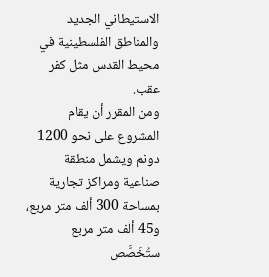الاستيطاني الجديد والمناطق الفلسطينية في محيط القدس مثل كفر عقب.
ومن المقرر أن يقام المشروع على نحو 1200 دونم ويشمل منطقة صناعية ومراكز تجارية بمساحة 300 ألف متر مربع، و45 ألف متر مربع ستُخَصَّص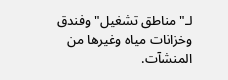لـ"مناطق تشغيل" وفندق وخزانات مياه وغيرها من المنشآت.